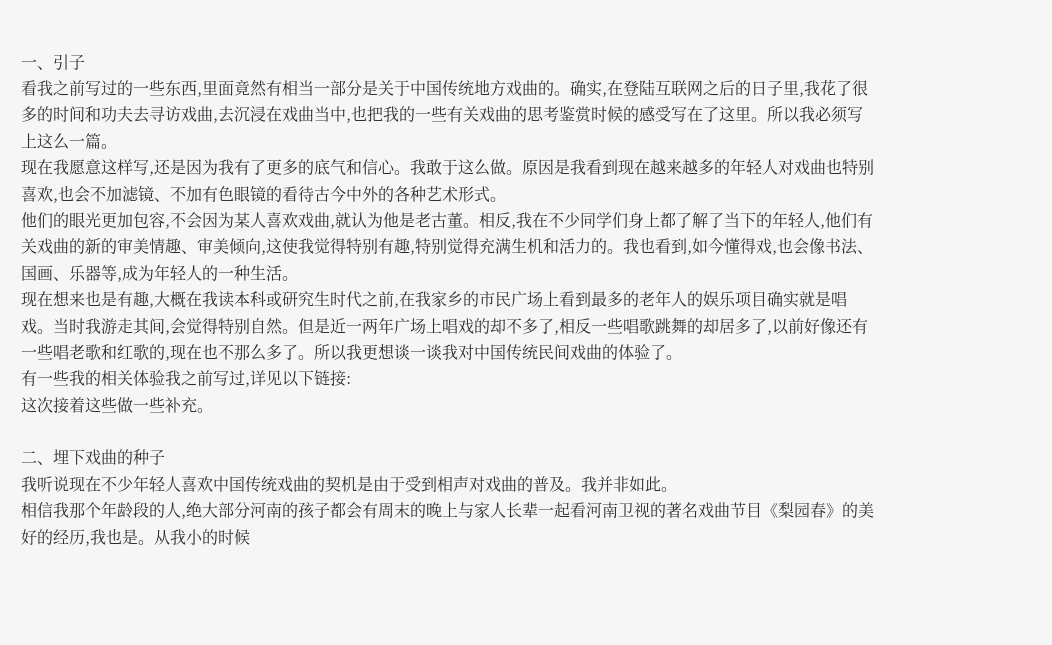一、引子
看我之前写过的一些东西,里面竟然有相当一部分是关于中国传统地方戏曲的。确实,在登陆互联网之后的日子里,我花了很多的时间和功夫去寻访戏曲,去沉浸在戏曲当中,也把我的一些有关戏曲的思考鉴赏时候的感受写在了这里。所以我必须写上这么一篇。
现在我愿意这样写,还是因为我有了更多的底气和信心。我敢于这么做。原因是我看到现在越来越多的年轻人对戏曲也特别喜欢,也会不加滤镜、不加有色眼镜的看待古今中外的各种艺术形式。
他们的眼光更加包容,不会因为某人喜欢戏曲,就认为他是老古董。相反,我在不少同学们身上都了解了当下的年轻人,他们有关戏曲的新的审美情趣、审美倾向,这使我觉得特别有趣,特别觉得充满生机和活力的。我也看到,如今懂得戏,也会像书法、国画、乐器等,成为年轻人的一种生活。
现在想来也是有趣,大概在我读本科或研究生时代之前,在我家乡的市民广场上看到最多的老年人的娱乐项目确实就是唱戏。当时我游走其间,会觉得特别自然。但是近一两年广场上唱戏的却不多了,相反一些唱歌跳舞的却居多了,以前好像还有一些唱老歌和红歌的,现在也不那么多了。所以我更想谈一谈我对中国传统民间戏曲的体验了。
有一些我的相关体验我之前写过,详见以下链接:
这次接着这些做一些补充。

二、埋下戏曲的种子
我听说现在不少年轻人喜欢中国传统戏曲的契机是由于受到相声对戏曲的普及。我并非如此。
相信我那个年龄段的人,绝大部分河南的孩子都会有周末的晚上与家人长辈一起看河南卫视的著名戏曲节目《梨园春》的美好的经历,我也是。从我小的时候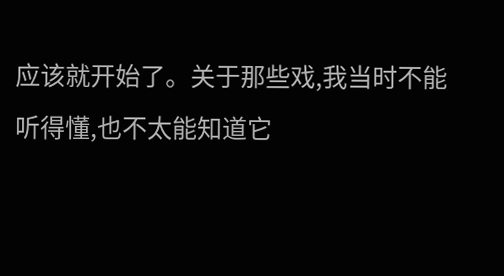应该就开始了。关于那些戏,我当时不能听得懂,也不太能知道它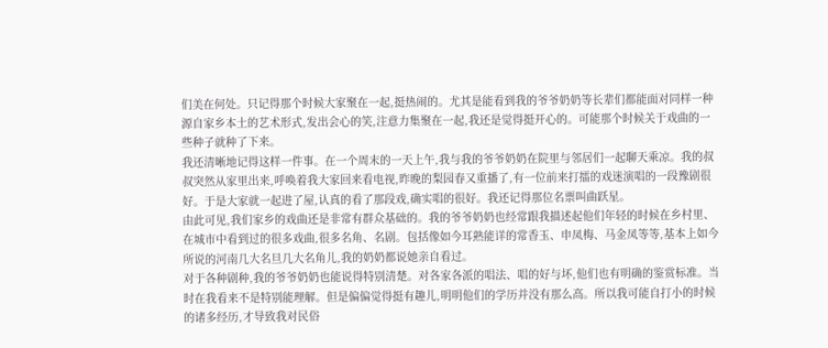们美在何处。只记得那个时候大家聚在一起,挺热闹的。尤其是能看到我的爷爷奶奶等长辈们都能面对同样一种源自家乡本土的艺术形式,发出会心的笑,注意力集聚在一起,我还是觉得挺开心的。可能那个时候关于戏曲的一些种子就种了下来。
我还清晰地记得这样一件事。在一个周末的一天上午,我与我的爷爷奶奶在院里与邻居们一起聊天乘凉。我的叔叔突然从家里出来,呼唤着我大家回来看电视,昨晚的梨园春又重播了,有一位前来打擂的戏迷演唱的一段豫剧很好。于是大家就一起进了屋,认真的看了那段戏,确实唱的很好。我还记得那位名票叫曲跃星。
由此可见,我们家乡的戏曲还是非常有群众基础的。我的爷爷奶奶也经常跟我描述起他们年轻的时候在乡村里、在城市中看到过的很多戏曲,很多名角、名剧。包括像如今耳熟能详的常香玉、申凤梅、马金凤等等,基本上如今所说的河南几大名旦几大名角儿,我的奶奶都说她亲自看过。
对于各种剧种,我的爷爷奶奶也能说得特别清楚。对各家各派的唱法、唱的好与坏,他们也有明确的鉴赏标准。当时在我看来不是特别能理解。但是偏偏觉得挺有趣儿,明明他们的学历并没有那么高。所以我可能自打小的时候的诸多经历,才导致我对民俗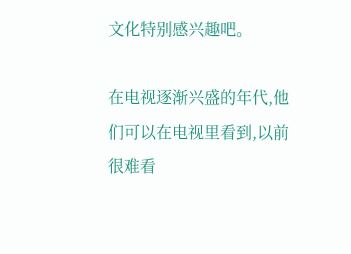文化特别感兴趣吧。

在电视逐渐兴盛的年代,他们可以在电视里看到,以前很难看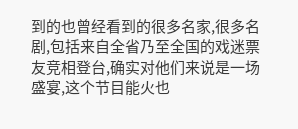到的也曾经看到的很多名家,很多名剧,包括来自全省乃至全国的戏迷票友竞相登台,确实对他们来说是一场盛宴,这个节目能火也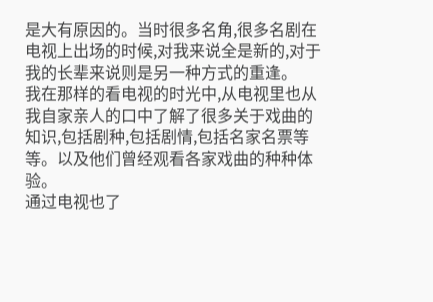是大有原因的。当时很多名角,很多名剧在电视上出场的时候,对我来说全是新的,对于我的长辈来说则是另一种方式的重逢。
我在那样的看电视的时光中,从电视里也从我自家亲人的口中了解了很多关于戏曲的知识,包括剧种,包括剧情,包括名家名票等等。以及他们曾经观看各家戏曲的种种体验。
通过电视也了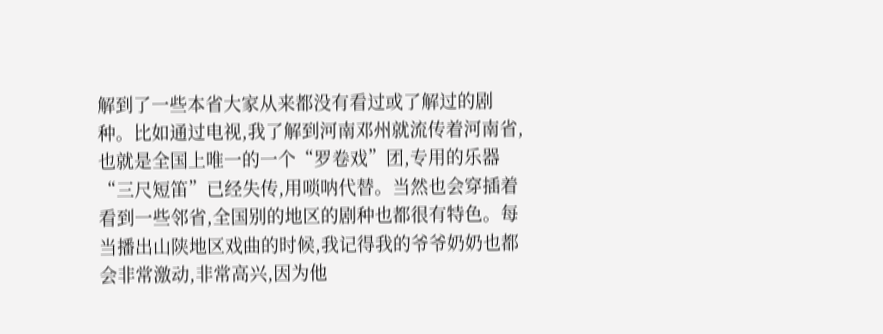解到了一些本省大家从来都没有看过或了解过的剧种。比如通过电视,我了解到河南邓州就流传着河南省,也就是全国上唯一的一个“罗卷戏”团,专用的乐器“三尺短笛”已经失传,用唢呐代替。当然也会穿插着看到一些邻省,全国别的地区的剧种也都很有特色。每当播出山陕地区戏曲的时候,我记得我的爷爷奶奶也都会非常激动,非常高兴,因为他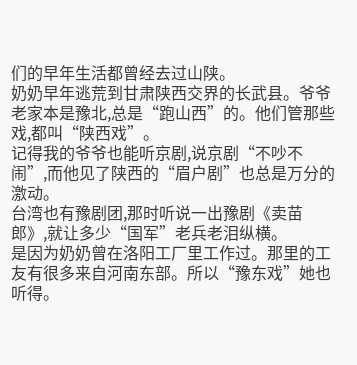们的早年生活都曾经去过山陕。
奶奶早年逃荒到甘肃陕西交界的长武县。爷爷老家本是豫北,总是“跑山西”的。他们管那些戏,都叫“陕西戏”。
记得我的爷爷也能听京剧,说京剧“不吵不闹”,而他见了陕西的“眉户剧”也总是万分的激动。
台湾也有豫剧团,那时听说一出豫剧《卖苗郎》,就让多少“国军”老兵老泪纵横。
是因为奶奶曾在洛阳工厂里工作过。那里的工友有很多来自河南东部。所以“豫东戏”她也听得。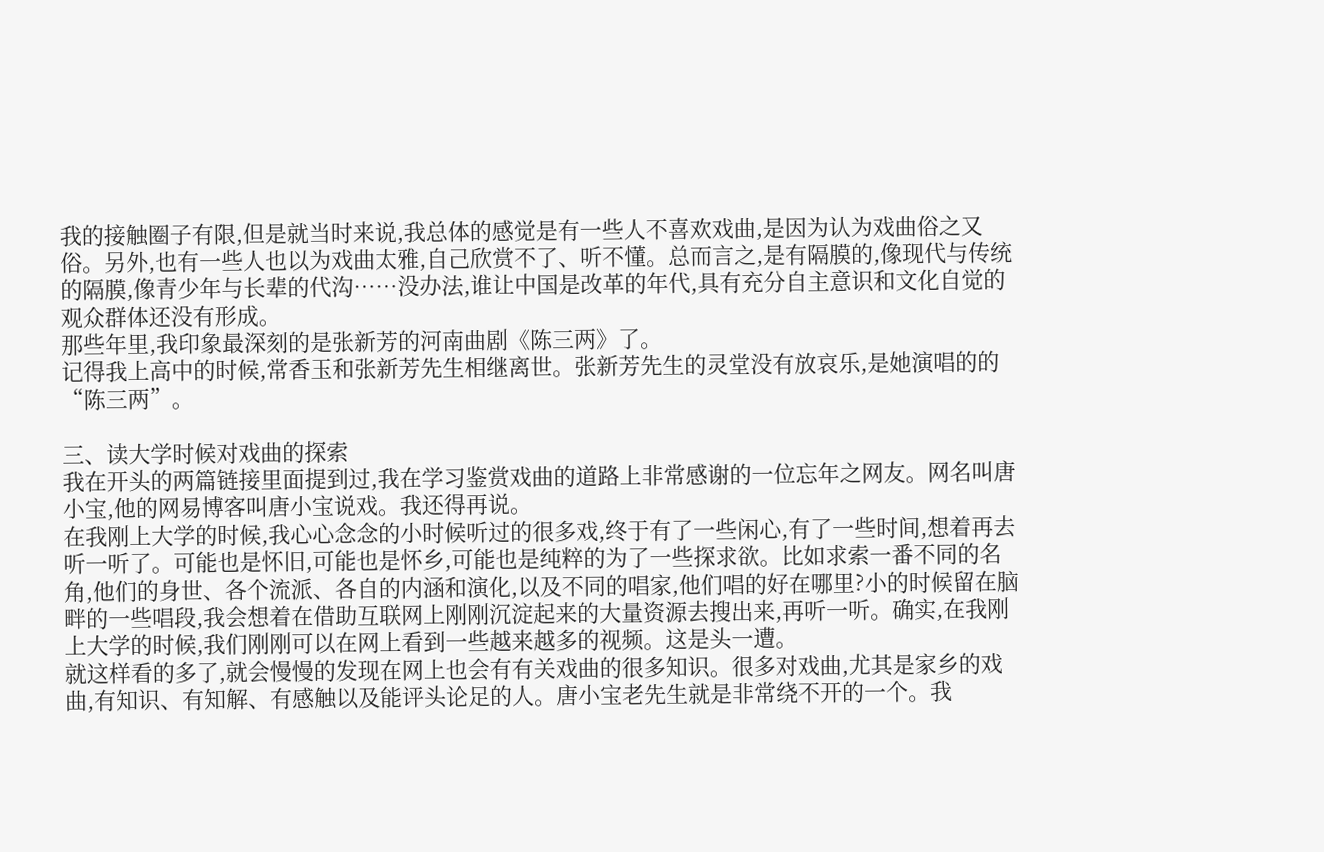我的接触圈子有限,但是就当时来说,我总体的感觉是有一些人不喜欢戏曲,是因为认为戏曲俗之又俗。另外,也有一些人也以为戏曲太雅,自己欣赏不了、听不懂。总而言之,是有隔膜的,像现代与传统的隔膜,像青少年与长辈的代沟……没办法,谁让中国是改革的年代,具有充分自主意识和文化自觉的观众群体还没有形成。
那些年里,我印象最深刻的是张新芳的河南曲剧《陈三两》了。
记得我上高中的时候,常香玉和张新芳先生相继离世。张新芳先生的灵堂没有放哀乐,是她演唱的的“陈三两”。

三、读大学时候对戏曲的探索
我在开头的两篇链接里面提到过,我在学习鉴赏戏曲的道路上非常感谢的一位忘年之网友。网名叫唐小宝,他的网易博客叫唐小宝说戏。我还得再说。
在我刚上大学的时候,我心心念念的小时候听过的很多戏,终于有了一些闲心,有了一些时间,想着再去听一听了。可能也是怀旧,可能也是怀乡,可能也是纯粹的为了一些探求欲。比如求索一番不同的名角,他们的身世、各个流派、各自的内涵和演化,以及不同的唱家,他们唱的好在哪里?小的时候留在脑畔的一些唱段,我会想着在借助互联网上刚刚沉淀起来的大量资源去搜出来,再听一听。确实,在我刚上大学的时候,我们刚刚可以在网上看到一些越来越多的视频。这是头一遭。
就这样看的多了,就会慢慢的发现在网上也会有有关戏曲的很多知识。很多对戏曲,尤其是家乡的戏曲,有知识、有知解、有感触以及能评头论足的人。唐小宝老先生就是非常绕不开的一个。我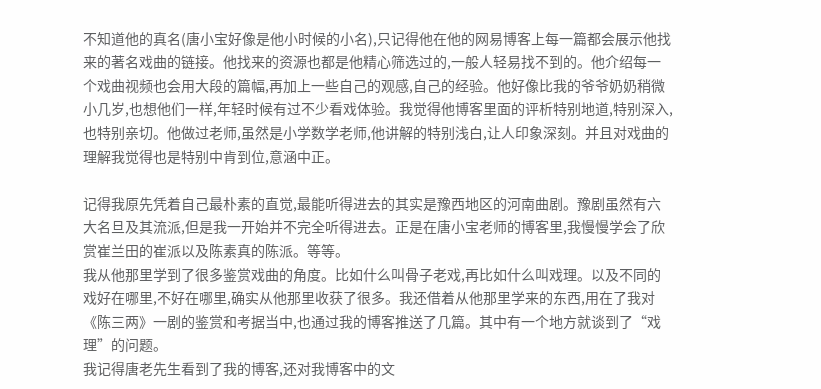不知道他的真名(唐小宝好像是他小时候的小名),只记得他在他的网易博客上每一篇都会展示他找来的著名戏曲的链接。他找来的资源也都是他精心筛选过的,一般人轻易找不到的。他介绍每一个戏曲视频也会用大段的篇幅,再加上一些自己的观感,自己的经验。他好像比我的爷爷奶奶稍微小几岁,也想他们一样,年轻时候有过不少看戏体验。我觉得他博客里面的评析特别地道,特别深入,也特别亲切。他做过老师,虽然是小学数学老师,他讲解的特别浅白,让人印象深刻。并且对戏曲的理解我觉得也是特别中肯到位,意涵中正。

记得我原先凭着自己最朴素的直觉,最能听得进去的其实是豫西地区的河南曲剧。豫剧虽然有六大名旦及其流派,但是我一开始并不完全听得进去。正是在唐小宝老师的博客里,我慢慢学会了欣赏崔兰田的崔派以及陈素真的陈派。等等。
我从他那里学到了很多鉴赏戏曲的角度。比如什么叫骨子老戏,再比如什么叫戏理。以及不同的戏好在哪里,不好在哪里,确实从他那里收获了很多。我还借着从他那里学来的东西,用在了我对《陈三两》一剧的鉴赏和考据当中,也通过我的博客推送了几篇。其中有一个地方就谈到了“戏理”的问题。
我记得唐老先生看到了我的博客,还对我博客中的文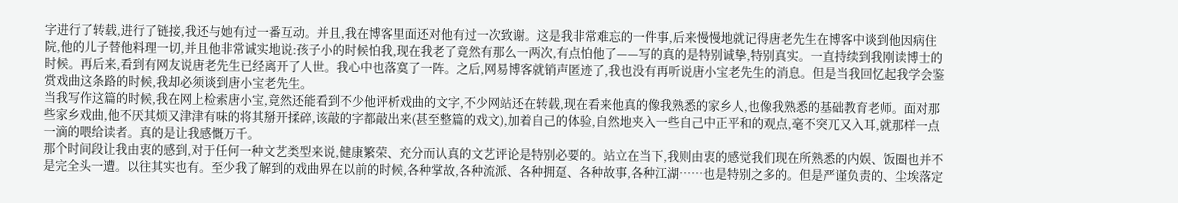字进行了转载,进行了链接,我还与她有过一番互动。并且,我在博客里面还对他有过一次致谢。这是我非常难忘的一件事,后来慢慢地就记得唐老先生在博客中谈到他因病住院,他的儿子替他料理一切,并且他非常诚实地说:孩子小的时候怕我,现在我老了竟然有那么一两次,有点怕他了——写的真的是特别诚挚,特别真实。一直持续到我刚读博士的时候。再后来,看到有网友说唐老先生已经离开了人世。我心中也落寞了一阵。之后,网易博客就销声匿迹了,我也没有再听说唐小宝老先生的消息。但是当我回忆起我学会鉴赏戏曲这条路的时候,我却必须谈到唐小宝老先生。
当我写作这篇的时候,我在网上检索唐小宝,竟然还能看到不少他评析戏曲的文字,不少网站还在转载,现在看来他真的像我熟悉的家乡人,也像我熟悉的基础教育老师。面对那些家乡戏曲,他不厌其烦又津津有味的将其掰开揉碎,该敲的字都敲出来(甚至整篇的戏文),加着自己的体验,自然地夹入一些自己中正平和的观点,毫不突兀又入耳,就那样一点一滴的喂给读者。真的是让我感慨万千。
那个时间段让我由衷的感到,对于任何一种文艺类型来说,健康繁荣、充分而认真的文艺评论是特别必要的。站立在当下,我则由衷的感觉我们现在所熟悉的内娱、饭圈也并不是完全头一遭。以往其实也有。至少我了解到的戏曲界在以前的时候,各种掌故,各种流派、各种拥趸、各种故事,各种江湖……也是特别之多的。但是严谨负责的、尘埃落定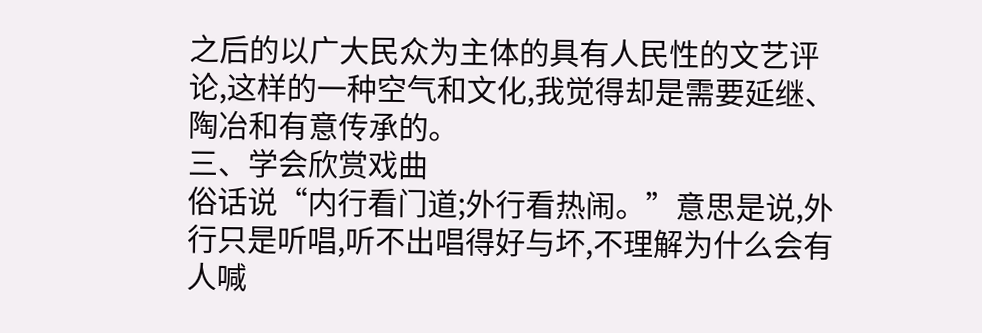之后的以广大民众为主体的具有人民性的文艺评论,这样的一种空气和文化,我觉得却是需要延继、陶冶和有意传承的。
三、学会欣赏戏曲
俗话说“内行看门道;外行看热闹。”意思是说,外行只是听唱,听不出唱得好与坏,不理解为什么会有人喊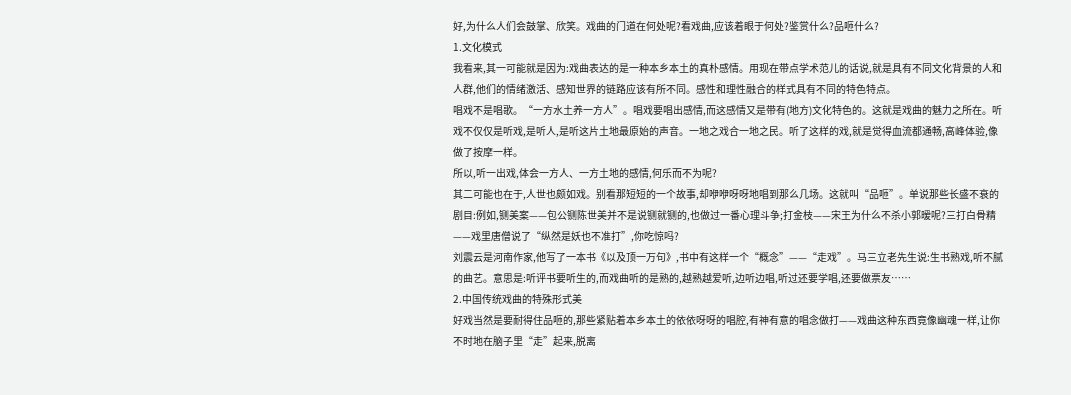好,为什么人们会鼓掌、欣笑。戏曲的门道在何处呢?看戏曲,应该着眼于何处?鉴赏什么?品咂什么?
1.文化模式
我看来,其一可能就是因为:戏曲表达的是一种本乡本土的真朴感情。用现在带点学术范儿的话说,就是具有不同文化背景的人和人群,他们的情绪激活、感知世界的链路应该有所不同。感性和理性融合的样式具有不同的特色特点。
唱戏不是唱歌。“一方水土养一方人”。唱戏要唱出感情,而这感情又是带有(地方)文化特色的。这就是戏曲的魅力之所在。听戏不仅仅是听戏,是听人,是听这片土地最原始的声音。一地之戏合一地之民。听了这样的戏,就是觉得血流都通畅,高峰体验,像做了按摩一样。
所以,听一出戏,体会一方人、一方土地的感情,何乐而不为呢?
其二可能也在于,人世也颇如戏。别看那短短的一个故事,却咿咿呀呀地唱到那么几场。这就叫“品咂”。单说那些长盛不衰的剧目:例如,铡美案——包公铡陈世美并不是说铡就铡的,也做过一番心理斗争;打金枝——宋王为什么不杀小郭暧呢?三打白骨精——戏里唐僧说了“纵然是妖也不准打”,你吃惊吗?
刘震云是河南作家,他写了一本书《以及顶一万句》,书中有这样一个“概念”——“走戏”。马三立老先生说:生书熟戏,听不腻的曲艺。意思是:听评书要听生的,而戏曲听的是熟的,越熟越爱听,边听边唱,听过还要学唱,还要做票友……
2.中国传统戏曲的特殊形式美
好戏当然是要耐得住品咂的,那些紧贴着本乡本土的依依呀呀的唱腔,有神有意的唱念做打——戏曲这种东西竟像幽魂一样,让你不时地在脑子里“走”起来,脱离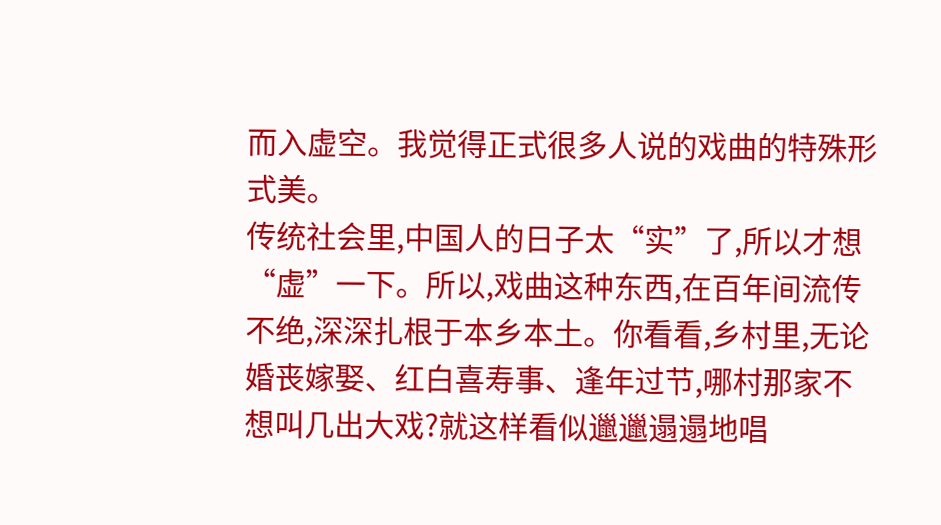而入虚空。我觉得正式很多人说的戏曲的特殊形式美。
传统社会里,中国人的日子太“实”了,所以才想“虚”一下。所以,戏曲这种东西,在百年间流传不绝,深深扎根于本乡本土。你看看,乡村里,无论婚丧嫁娶、红白喜寿事、逢年过节,哪村那家不想叫几出大戏?就这样看似邋邋遢遢地唱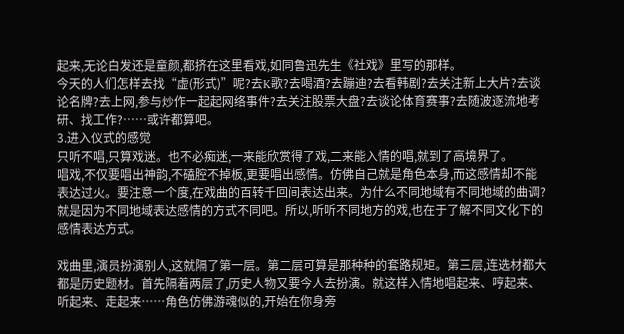起来,无论白发还是童颜,都挤在这里看戏,如同鲁迅先生《社戏》里写的那样。
今天的人们怎样去找“虚(形式)”呢?去K歌?去喝酒?去蹦迪?去看韩剧?去关注新上大片?去谈论名牌?去上网,参与炒作一起起网络事件?去关注股票大盘?去谈论体育赛事?去随波逐流地考研、找工作?……或许都算吧。
3.进入仪式的感觉
只听不唱,只算戏迷。也不必痴迷,一来能欣赏得了戏,二来能入情的唱,就到了高境界了。
唱戏,不仅要唱出神韵,不磕腔不掉板,更要唱出感情。仿佛自己就是角色本身,而这感情却不能表达过火。要注意一个度,在戏曲的百转千回间表达出来。为什么不同地域有不同地域的曲调?就是因为不同地域表达感情的方式不同吧。所以,听听不同地方的戏,也在于了解不同文化下的感情表达方式。

戏曲里,演员扮演别人,这就隔了第一层。第二层可算是那种种的套路规矩。第三层,连选材都大都是历史题材。首先隔着两层了,历史人物又要今人去扮演。就这样入情地唱起来、哼起来、听起来、走起来……角色仿佛游魂似的,开始在你身旁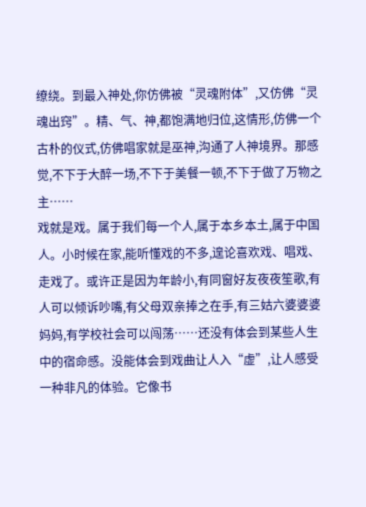缭绕。到最入神处,你仿佛被“灵魂附体”,又仿佛“灵魂出窍”。精、气、神,都饱满地归位,这情形,仿佛一个古朴的仪式,仿佛唱家就是巫神,沟通了人神境界。那感觉,不下于大醉一场,不下于美餐一顿,不下于做了万物之主……
戏就是戏。属于我们每一个人,属于本乡本土,属于中国人。小时候在家,能听懂戏的不多,遑论喜欢戏、唱戏、走戏了。或许正是因为年龄小,有同窗好友夜夜笙歌,有人可以倾诉吵嘴,有父母双亲捧之在手,有三姑六婆婆婆妈妈,有学校社会可以闯荡……还没有体会到某些人生中的宿命感。没能体会到戏曲让人入“虚”,让人感受一种非凡的体验。它像书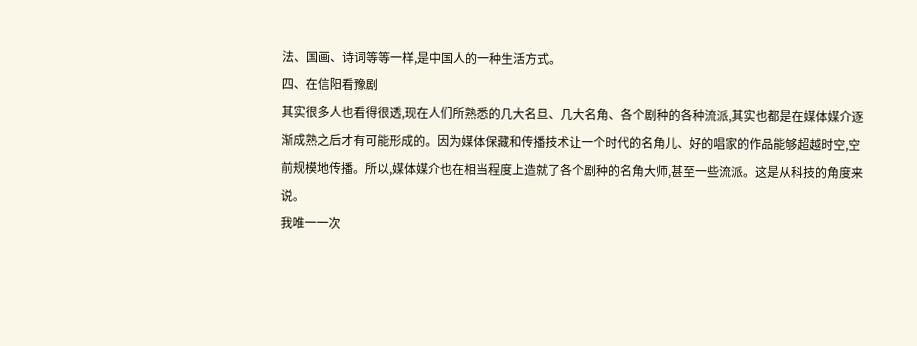法、国画、诗词等等一样,是中国人的一种生活方式。
四、在信阳看豫剧
其实很多人也看得很透,现在人们所熟悉的几大名旦、几大名角、各个剧种的各种流派,其实也都是在媒体媒介逐渐成熟之后才有可能形成的。因为媒体保藏和传播技术让一个时代的名角儿、好的唱家的作品能够超越时空,空前规模地传播。所以,媒体媒介也在相当程度上造就了各个剧种的名角大师,甚至一些流派。这是从科技的角度来说。
我唯一一次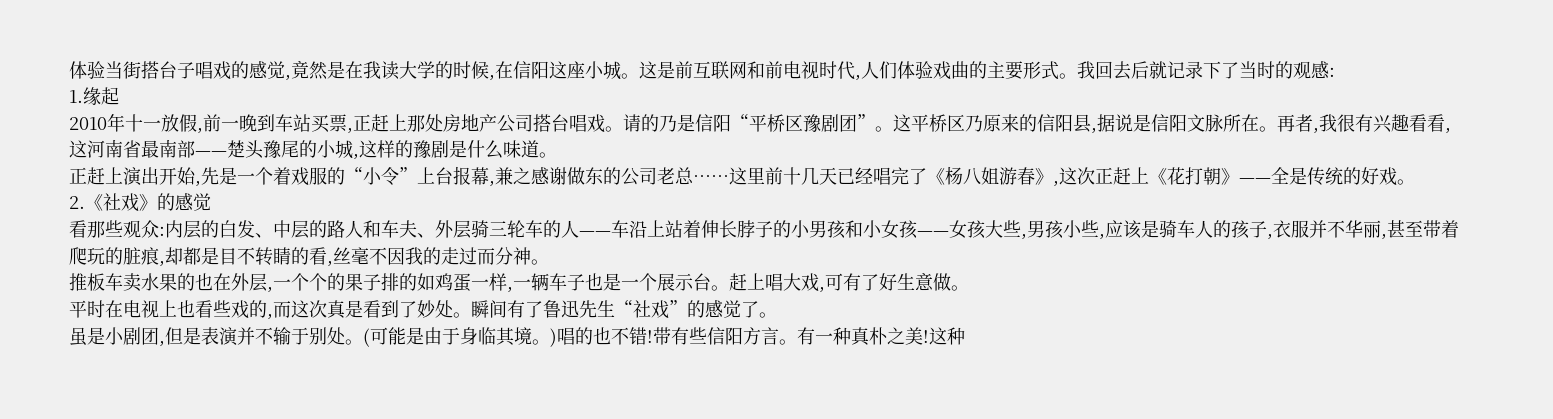体验当街搭台子唱戏的感觉,竟然是在我读大学的时候,在信阳这座小城。这是前互联网和前电视时代,人们体验戏曲的主要形式。我回去后就记录下了当时的观感:
1.缘起
2010年十一放假,前一晚到车站买票,正赶上那处房地产公司搭台唱戏。请的乃是信阳“平桥区豫剧团”。这平桥区乃原来的信阳县,据说是信阳文脉所在。再者,我很有兴趣看看,这河南省最南部——楚头豫尾的小城,这样的豫剧是什么味道。
正赶上演出开始,先是一个着戏服的“小令”上台报幕,兼之感谢做东的公司老总……这里前十几天已经唱完了《杨八姐游春》,这次正赶上《花打朝》——全是传统的好戏。
2.《社戏》的感觉
看那些观众:内层的白发、中层的路人和车夫、外层骑三轮车的人——车沿上站着伸长脖子的小男孩和小女孩——女孩大些,男孩小些,应该是骑车人的孩子,衣服并不华丽,甚至带着爬玩的脏痕,却都是目不转睛的看,丝毫不因我的走过而分神。
推板车卖水果的也在外层,一个个的果子排的如鸡蛋一样,一辆车子也是一个展示台。赶上唱大戏,可有了好生意做。
平时在电视上也看些戏的,而这次真是看到了妙处。瞬间有了鲁迅先生“社戏”的感觉了。
虽是小剧团,但是表演并不输于别处。(可能是由于身临其境。)唱的也不错!带有些信阳方言。有一种真朴之美!这种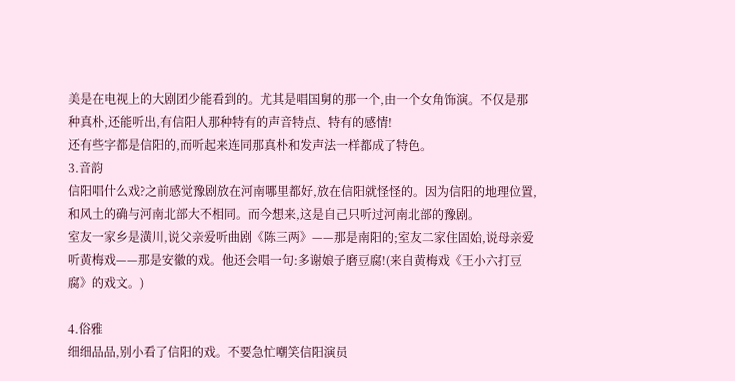美是在电视上的大剧团少能看到的。尤其是唱国舅的那一个,由一个女角饰演。不仅是那种真朴,还能听出,有信阳人那种特有的声音特点、特有的感情!
还有些字都是信阳的,而听起来连同那真朴和发声法一样都成了特色。
3.音韵
信阳唱什么戏?之前感觉豫剧放在河南哪里都好,放在信阳就怪怪的。因为信阳的地理位置,和风土的确与河南北部大不相同。而今想来,这是自己只听过河南北部的豫剧。
室友一家乡是潢川,说父亲爱听曲剧《陈三两》——那是南阳的;室友二家住固始,说母亲爱听黄梅戏——那是安徽的戏。他还会唱一句:多谢娘子磨豆腐!(来自黄梅戏《王小六打豆腐》的戏文。)

4.俗雅
细细品品,别小看了信阳的戏。不要急忙嘲笑信阳演员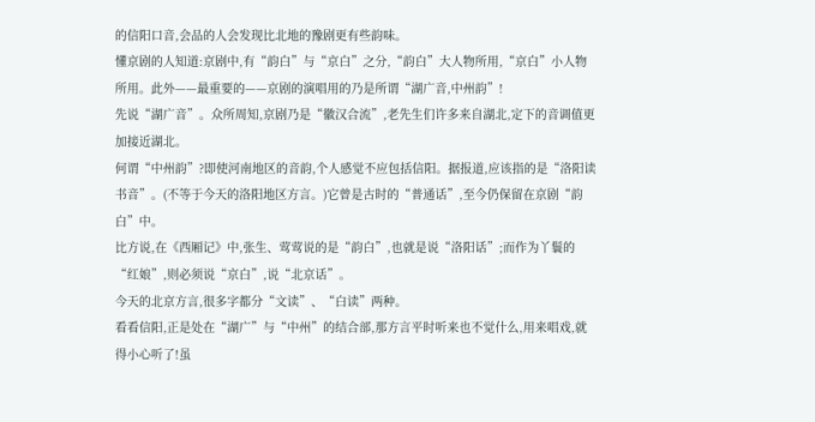的信阳口音,会品的人会发现比北地的豫剧更有些韵味。
懂京剧的人知道:京剧中,有“韵白”与“京白”之分,“韵白”大人物所用,“京白”小人物所用。此外——最重要的——京剧的演唱用的乃是所谓“湖广音,中州韵”!
先说“湖广音”。众所周知,京剧乃是“徽汉合流”,老先生们许多来自湖北,定下的音调值更加接近湖北。
何谓“中州韵”?即使河南地区的音韵,个人感觉不应包括信阳。据报道,应该指的是“洛阳读书音”。(不等于今天的洛阳地区方言。)它曾是古时的“普通话”,至今仍保留在京剧“韵白”中。
比方说,在《西厢记》中,张生、莺莺说的是“韵白”,也就是说“洛阳话”;而作为丫鬟的“红娘”,则必须说“京白”,说“北京话”。
今天的北京方言,很多字都分“文读”、“白读”两种。
看看信阳,正是处在“湖广”与“中州”的结合部,那方言平时听来也不觉什么,用来唱戏,就得小心听了!虽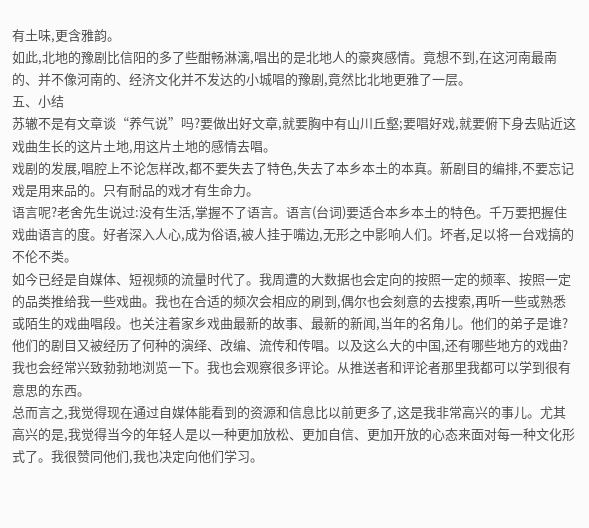有土味,更含雅韵。
如此,北地的豫剧比信阳的多了些酣畅淋漓,唱出的是北地人的豪爽感情。竟想不到,在这河南最南的、并不像河南的、经济文化并不发达的小城唱的豫剧,竟然比北地更雅了一层。
五、小结
苏辙不是有文章谈“养气说”吗?要做出好文章,就要胸中有山川丘壑;要唱好戏,就要俯下身去贴近这戏曲生长的这片土地,用这片土地的感情去唱。
戏剧的发展,唱腔上不论怎样改,都不要失去了特色,失去了本乡本土的本真。新剧目的编排,不要忘记戏是用来品的。只有耐品的戏才有生命力。
语言呢?老舍先生说过:没有生活,掌握不了语言。语言(台词)要适合本乡本土的特色。千万要把握住戏曲语言的度。好者深入人心,成为俗语,被人挂于嘴边,无形之中影响人们。坏者,足以将一台戏搞的不伦不类。
如今已经是自媒体、短视频的流量时代了。我周遭的大数据也会定向的按照一定的频率、按照一定的品类推给我一些戏曲。我也在合适的频次会相应的刷到,偶尔也会刻意的去搜索,再听一些或熟悉或陌生的戏曲唱段。也关注着家乡戏曲最新的故事、最新的新闻,当年的名角儿。他们的弟子是谁?他们的剧目又被经历了何种的演绎、改编、流传和传唱。以及这么大的中国,还有哪些地方的戏曲?我也会经常兴致勃勃地浏览一下。我也会观察很多评论。从推送者和评论者那里我都可以学到很有意思的东西。
总而言之,我觉得现在通过自媒体能看到的资源和信息比以前更多了,这是我非常高兴的事儿。尤其高兴的是,我觉得当今的年轻人是以一种更加放松、更加自信、更加开放的心态来面对每一种文化形式了。我很赞同他们,我也决定向他们学习。